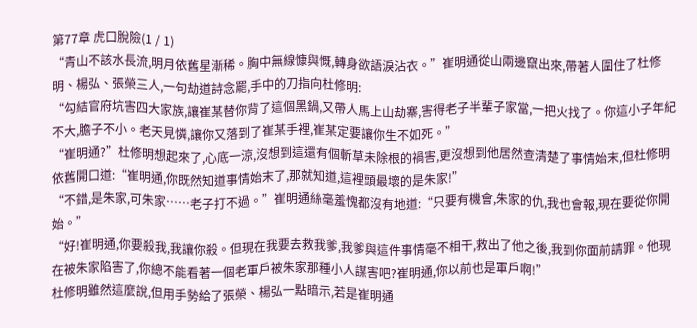第77章 虎口脫險(1 / 1)
“青山不該水長流,明月依舊星漸稀。胸中無線慷與慨,轉身欲語淚沾衣。”崔明通從山兩邊竄出來,帶著人圍住了杜修明、楊弘、張榮三人,一句劫道詩念罷,手中的刀指向杜修明:
“勾結官府坑害四大家族,讓崔某替你背了這個黑鍋,又帶人馬上山劫寨,害得老子半輩子家當,一把火找了。你這小子年紀不大,膽子不小。老天見憐,讓你又落到了崔某手裡,崔某定要讓你生不如死。”
“崔明通?”杜修明想起來了,心底一涼,沒想到這還有個斬草未除根的禍害,更沒想到他居然查清楚了事情始末,但杜修明依舊開口道:“崔明通,你既然知道事情始末了,那就知道,這裡頭最壞的是朱家!”
“不錯,是朱家,可朱家……老子打不過。”崔明通絲毫羞愧都沒有地道:“只要有機會,朱家的仇,我也會報,現在要從你開始。”
“好!崔明通,你要殺我,我讓你殺。但現在我要去救我爹,我爹與這件事情毫不相干,救出了他之後,我到你面前請罪。他現在被朱家陷害了,你總不能看著一個老軍戶被朱家那種小人謀害吧?崔明通,你以前也是軍戶啊!”
杜修明雖然這麼說,但用手勢給了張榮、楊弘一點暗示,若是崔明通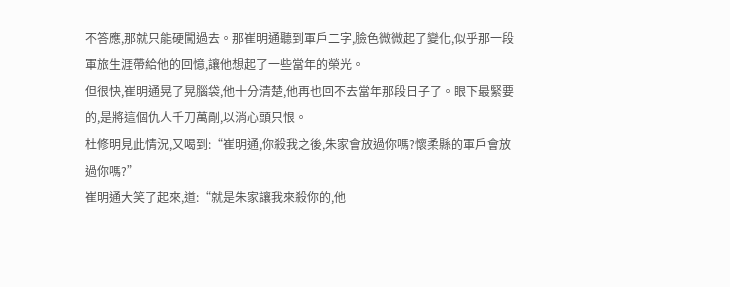不答應,那就只能硬闖過去。那崔明通聽到軍戶二字,臉色微微起了變化,似乎那一段軍旅生涯帶給他的回憶,讓他想起了一些當年的榮光。
但很快,崔明通晃了晃腦袋,他十分清楚,他再也回不去當年那段日子了。眼下最緊要的,是將這個仇人千刀萬剮,以消心頭只恨。
杜修明見此情況,又喝到:“崔明通,你殺我之後,朱家會放過你嗎?懷柔縣的軍戶會放過你嗎?”
崔明通大笑了起來,道:“就是朱家讓我來殺你的,他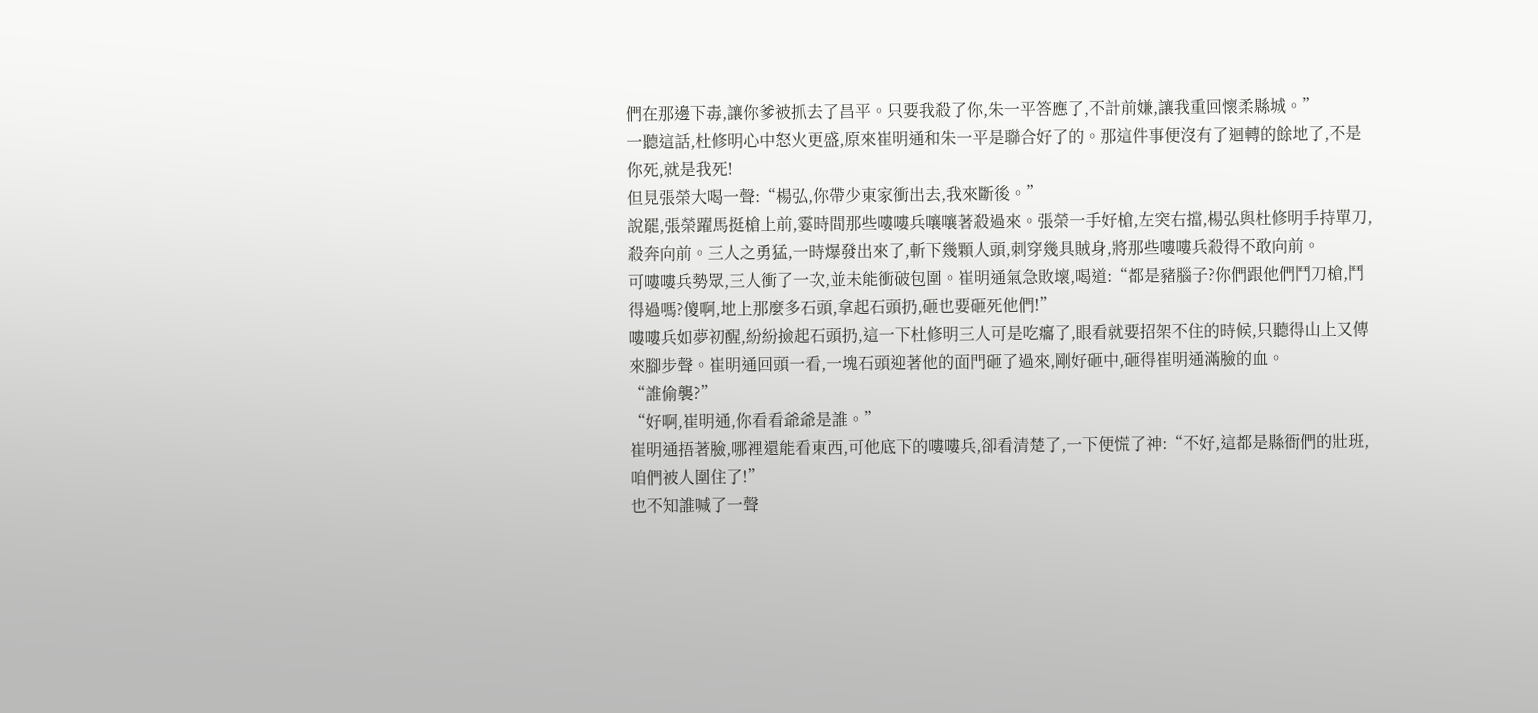們在那邊下毒,讓你爹被抓去了昌平。只要我殺了你,朱一平答應了,不計前嫌,讓我重回懷柔縣城。”
一聽這話,杜修明心中怒火更盛,原來崔明通和朱一平是聯合好了的。那這件事便沒有了迴轉的餘地了,不是你死,就是我死!
但見張榮大喝一聲:“楊弘,你帶少東家衝出去,我來斷後。”
說罷,張榮躍馬挺槍上前,霎時間那些嘍嘍兵嚷嚷著殺過來。張榮一手好槍,左突右擋,楊弘與杜修明手持單刀,殺奔向前。三人之勇猛,一時爆發出來了,斬下幾顆人頭,刺穿幾具賊身,將那些嘍嘍兵殺得不敢向前。
可嘍嘍兵勢眾,三人衝了一次,並未能衝破包圍。崔明通氣急敗壞,喝道:“都是豬腦子?你們跟他們鬥刀槍,鬥得過嗎?傻啊,地上那麼多石頭,拿起石頭扔,砸也要砸死他們!”
嘍嘍兵如夢初醒,紛紛撿起石頭扔,這一下杜修明三人可是吃癟了,眼看就要招架不住的時候,只聽得山上又傳來腳步聲。崔明通回頭一看,一塊石頭迎著他的面門砸了過來,剛好砸中,砸得崔明通滿臉的血。
“誰偷襲?”
“好啊,崔明通,你看看爺爺是誰。”
崔明通捂著臉,哪裡還能看東西,可他底下的嘍嘍兵,卻看清楚了,一下便慌了神:“不好,這都是縣衙們的壯班,咱們被人圍住了!”
也不知誰喊了一聲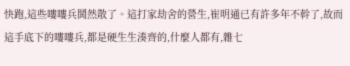快跑,這些嘍嘍兵鬨然散了。這打家劫舍的營生,崔明通已有許多年不幹了,故而這手底下的嘍嘍兵,都是硬生生湊齊的,什麼人都有,雜七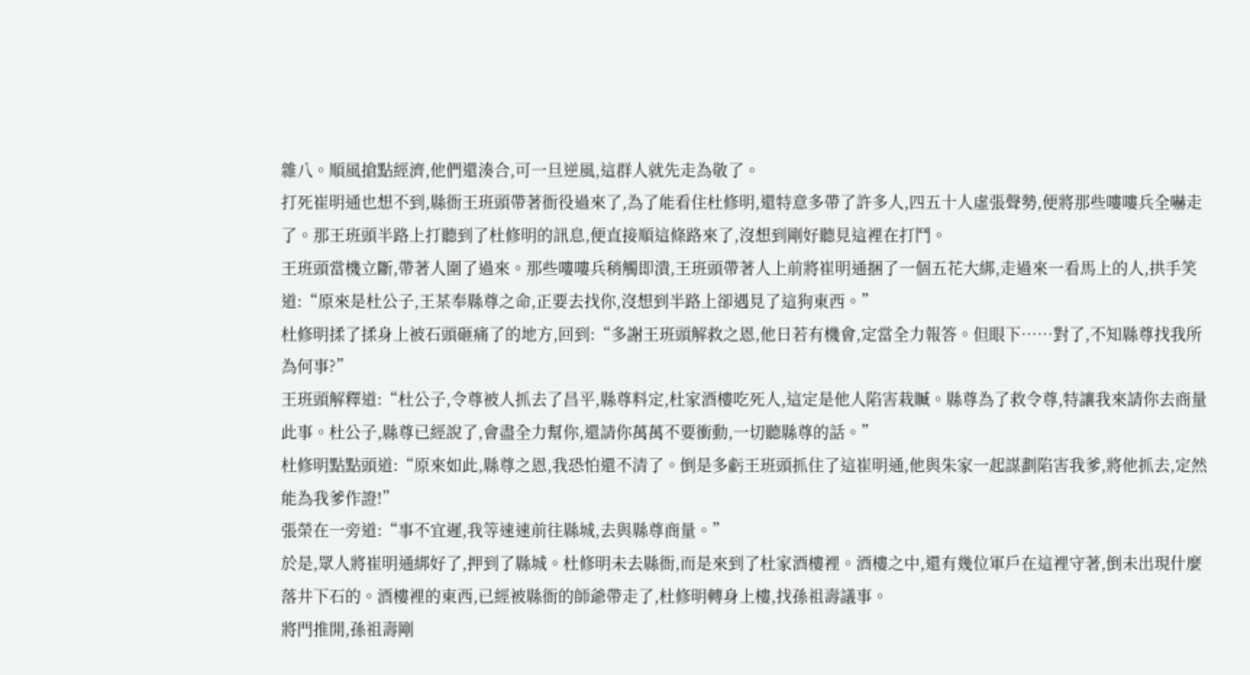雜八。順風搶點經濟,他們還湊合,可一旦逆風,這群人就先走為敬了。
打死崔明通也想不到,縣衙王班頭帶著衙役過來了,為了能看住杜修明,還特意多帶了許多人,四五十人虛張聲勢,便將那些嘍嘍兵全嚇走了。那王班頭半路上打聽到了杜修明的訊息,便直接順這條路來了,沒想到剛好聽見這裡在打鬥。
王班頭當機立斷,帶著人圍了過來。那些嘍嘍兵稍觸即潰,王班頭帶著人上前將崔明通捆了一個五花大綁,走過來一看馬上的人,拱手笑道:“原來是杜公子,王某奉縣尊之命,正要去找你,沒想到半路上卻遇見了這狗東西。”
杜修明揉了揉身上被石頭砸痛了的地方,回到:“多謝王班頭解救之恩,他日若有機會,定當全力報答。但眼下……對了,不知縣尊找我所為何事?”
王班頭解釋道:“杜公子,令尊被人抓去了昌平,縣尊料定,杜家酒樓吃死人,這定是他人陷害栽贓。縣尊為了救令尊,特讓我來請你去商量此事。杜公子,縣尊已經說了,會盡全力幫你,還請你萬萬不要衝動,一切聽縣尊的話。”
杜修明點點頭道:“原來如此,縣尊之恩,我恐怕還不清了。倒是多虧王班頭抓住了這崔明通,他與朱家一起謀劃陷害我爹,將他抓去,定然能為我爹作證!”
張榮在一旁道:“事不宜遲,我等速速前往縣城,去與縣尊商量。”
於是,眾人將崔明通綁好了,押到了縣城。杜修明未去縣衙,而是來到了杜家酒樓裡。酒樓之中,還有幾位軍戶在這裡守著,倒未出現什麼落井下石的。酒樓裡的東西,已經被縣衙的師爺帶走了,杜修明轉身上樓,找孫祖壽議事。
將門推開,孫祖壽剛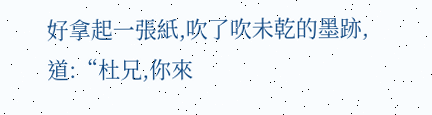好拿起一張紙,吹了吹未乾的墨跡,道:“杜兄,你來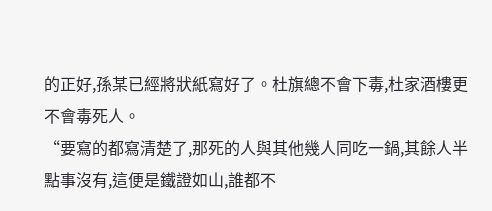的正好,孫某已經將狀紙寫好了。杜旗總不會下毒,杜家酒樓更不會毒死人。
“要寫的都寫清楚了,那死的人與其他幾人同吃一鍋,其餘人半點事沒有,這便是鐵證如山,誰都不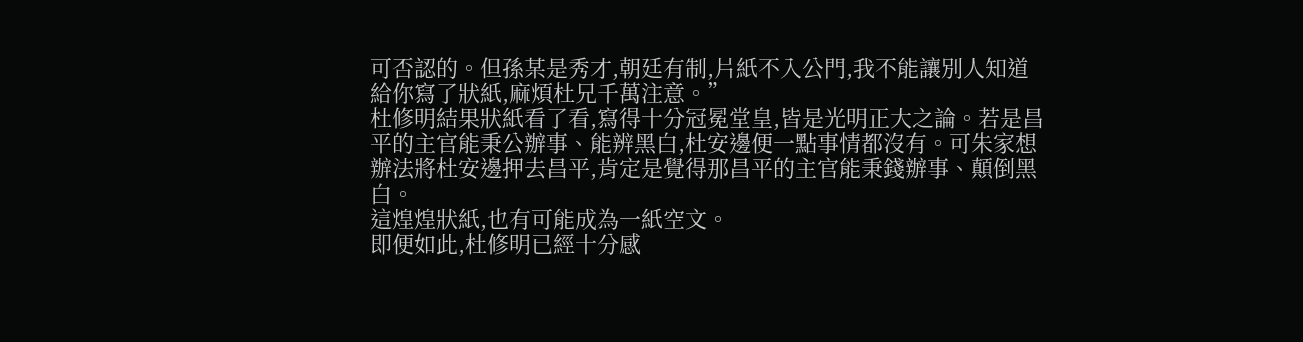可否認的。但孫某是秀才,朝廷有制,片紙不入公門,我不能讓別人知道給你寫了狀紙,麻煩杜兄千萬注意。”
杜修明結果狀紙看了看,寫得十分冠冕堂皇,皆是光明正大之論。若是昌平的主官能秉公辦事、能辨黑白,杜安邊便一點事情都沒有。可朱家想辦法將杜安邊押去昌平,肯定是覺得那昌平的主官能秉錢辦事、顛倒黑白。
這煌煌狀紙,也有可能成為一紙空文。
即便如此,杜修明已經十分感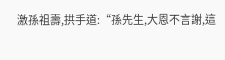激孫祖壽,拱手道:“孫先生,大恩不言謝,這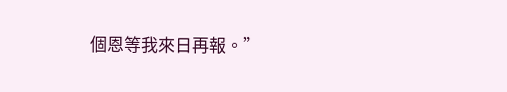個恩等我來日再報。”